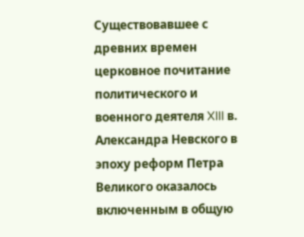Существовавшее с древних времен церковное почитание политического и военного деятеля XIII в. Александра Невского в эпоху реформ Петра Великого оказалось включенным в общую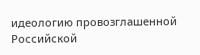идеологию провозглашенной Российской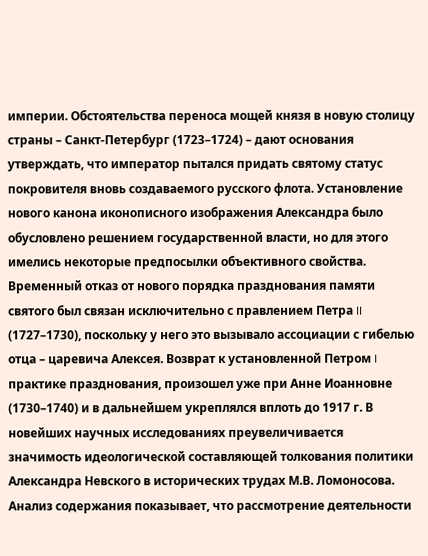империи. Обстоятельства переноса мощей князя в новую столицу страны – Санкт-Петербург (1723–1724) – дают основания утверждать, что император пытался придать святому статус покровителя вновь создаваемого русского флота. Установление нового канона иконописного изображения Александра было обусловлено решением государственной власти, но для этого имелись некоторые предпосылки объективного свойства. Временный отказ от нового порядка празднования памяти святого был связан исключительно с правлением Петра II (1727–1730), поскольку у него это вызывало ассоциации с гибелью отца – царевича Алексея. Возврат к установленной Петром I практике празднования, произошел уже при Анне Иоанновне (1730–1740) и в дальнейшем укреплялся вплоть до 1917 г. В новейших научных исследованиях преувеличивается значимость идеологической составляющей толкования политики Александра Невского в исторических трудах М.В. Ломоносова. Анализ содержания показывает, что рассмотрение деятельности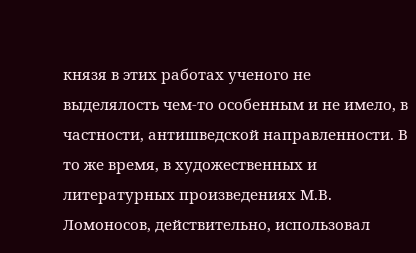князя в этих работах ученого не выделялость чем-то особенным и не имело, в частности, антишведской направленности. В то же время, в художественных и литературных произведениях М.В. Ломоносов, действительно, использовал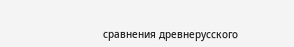сравнения древнерусского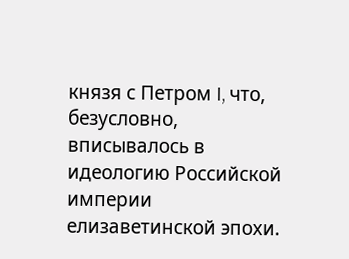князя с Петром I, что, безусловно, вписывалось в идеологию Российской империи елизаветинской эпохи.